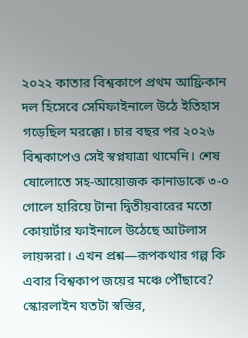২০২২ কাতার বিশ্বকাপে প্রথম আফ্রিকান দল হিসেবে সেমিফাইনালে উঠে ইতিহাস গড়েছিল মরক্কো। চার বছর পর ২০২৬ বিশ্বকাপেও সেই স্বপ্নযাত্রা থামেনি। শেষ ষোলোতে সহ-আয়োজক কানাডাকে ৩-০ গোলে হারিয়ে টানা দ্বিতীয়বারের মতো কোয়ার্টার ফাইনালে উঠেছে আটলাস লায়ন্সরা। এখন প্রশ্ন—রূপকথার গল্প কি এবার বিশ্বকাপ জয়ের মঞ্চে পৌঁছাবে?
স্কোরলাইন যতটা স্বস্তির,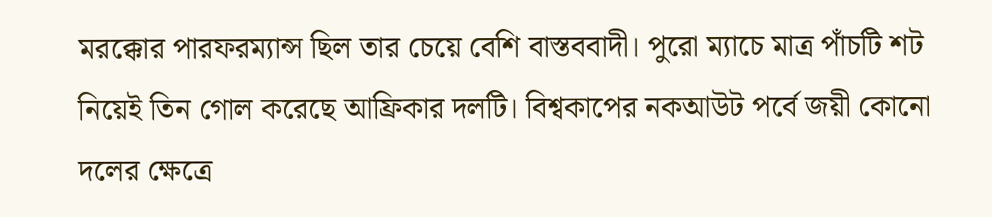মরক্কোর পারফরম্যান্স ছিল তার চেয়ে বেশি বাস্তববাদী। পুরো ম্যাচে মাত্র পাঁচটি শট নিয়েই তিন গোল করেছে আফ্রিকার দলটি। বিশ্বকাপের নকআউট পর্বে জয়ী কোনো দলের ক্ষেত্রে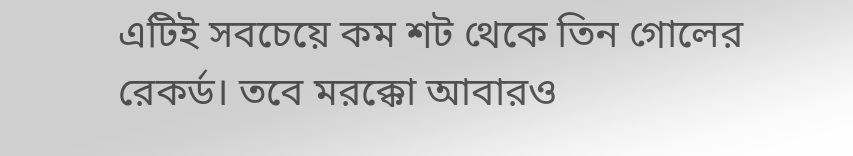এটিই সবচেয়ে কম শট থেকে তিন গোলের রেকর্ড। তবে মরক্কো আবারও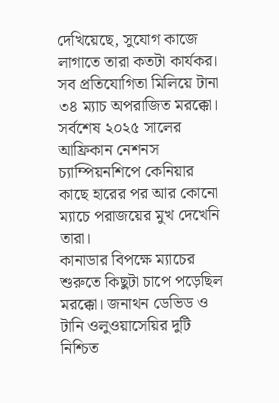দেখিয়েছে, সুযোগ কাজে লাগাতে তারা কতটা কার্যকর।
সব প্রতিযোগিতা মিলিয়ে টানা ৩৪ ম্যাচ অপরাজিত মরক্কো। সর্বশেষ ২০২৫ সালের আফ্রিকান নেশনস চ্যাম্পিয়নশিপে কেনিয়ার কাছে হারের পর আর কোনো ম্যাচে পরাজয়ের মুখ দেখেনি তারা।
কানাডার বিপক্ষে ম্যাচের শুরুতে কিছুটা চাপে পড়েছিল মরক্কো। জনাথন ডেভিড ও টানি ওলুওয়াসেয়ির দুটি নিশ্চিত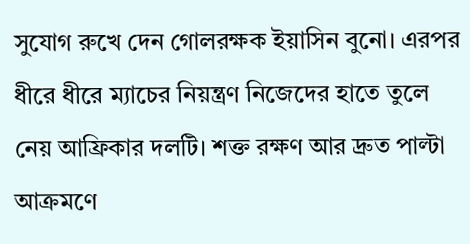সুযোগ রুখে দেন গোলরক্ষক ইয়াসিন বুনো। এরপর ধীরে ধীরে ম্যাচের নিয়ন্ত্রণ নিজেদের হাতে তুলে নেয় আফ্রিকার দলটি। শক্ত রক্ষণ আর দ্রুত পাল্টা আক্রমণে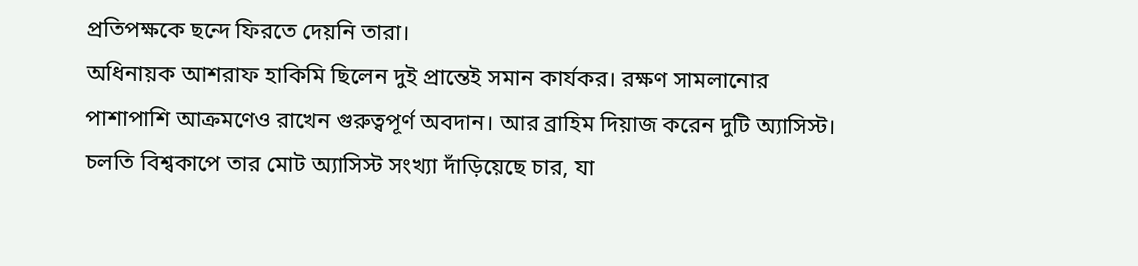প্রতিপক্ষকে ছন্দে ফিরতে দেয়নি তারা।
অধিনায়ক আশরাফ হাকিমি ছিলেন দুই প্রান্তেই সমান কার্যকর। রক্ষণ সামলানোর পাশাপাশি আক্রমণেও রাখেন গুরুত্বপূর্ণ অবদান। আর ব্রাহিম দিয়াজ করেন দুটি অ্যাসিস্ট। চলতি বিশ্বকাপে তার মোট অ্যাসিস্ট সংখ্যা দাঁড়িয়েছে চার, যা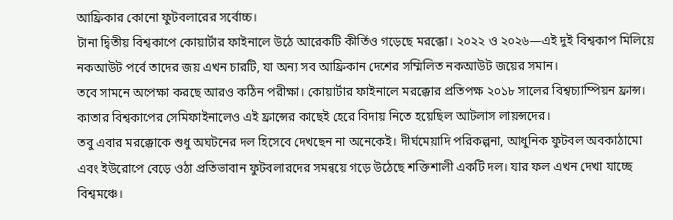আফ্রিকার কোনো ফুটবলারের সর্বোচ্চ।
টানা দ্বিতীয় বিশ্বকাপে কোয়ার্টার ফাইনালে উঠে আরেকটি কীর্তিও গড়েছে মরক্কো। ২০২২ ও ২০২৬—এই দুই বিশ্বকাপ মিলিয়ে নকআউট পর্বে তাদের জয় এখন চারটি, যা অন্য সব আফ্রিকান দেশের সম্মিলিত নকআউট জয়ের সমান।
তবে সামনে অপেক্ষা করছে আরও কঠিন পরীক্ষা। কোয়ার্টার ফাইনালে মরক্কোর প্রতিপক্ষ ২০১৮ সালের বিশ্বচ্যাম্পিয়ন ফ্রান্স। কাতার বিশ্বকাপের সেমিফাইনালেও এই ফ্রান্সের কাছেই হেরে বিদায় নিতে হয়েছিল আটলাস লায়ন্সদের।
তবু এবার মরক্কোকে শুধু অঘটনের দল হিসেবে দেখছেন না অনেকেই। দীর্ঘমেয়াদি পরিকল্পনা, আধুনিক ফুটবল অবকাঠামো এবং ইউরোপে বেড়ে ওঠা প্রতিভাবান ফুটবলারদের সমন্বয়ে গড়ে উঠেছে শক্তিশালী একটি দল। যার ফল এখন দেখা যাচ্ছে বিশ্বমঞ্চে।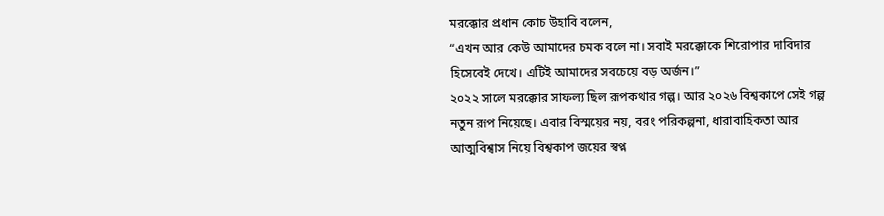মরক্কোর প্রধান কোচ উহাবি বলেন,
“এখন আর কেউ আমাদের চমক বলে না। সবাই মরক্কোকে শিরোপার দাবিদার হিসেবেই দেখে। এটিই আমাদের সবচেয়ে বড় অর্জন।”
২০২২ সালে মরক্কোর সাফল্য ছিল রূপকথার গল্প। আর ২০২৬ বিশ্বকাপে সেই গল্প নতুন রূপ নিয়েছে। এবার বিস্ময়ের নয়, বরং পরিকল্পনা, ধারাবাহিকতা আর আত্মবিশ্বাস নিয়ে বিশ্বকাপ জয়ের স্বপ্ন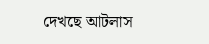দেখছে আটলাস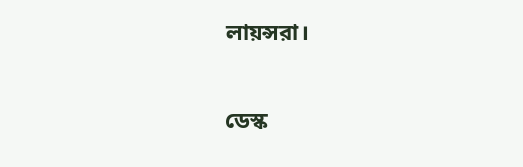লায়ন্সরা।

ডেস্ক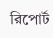রিপোর্ট